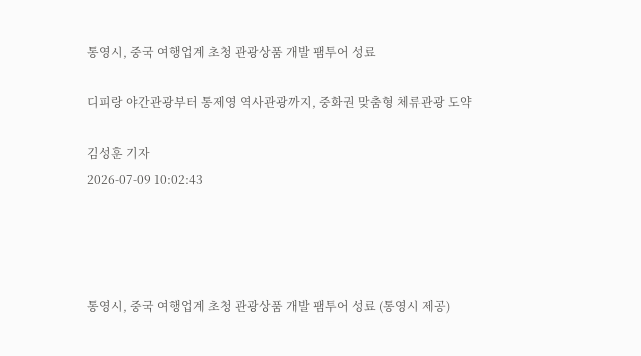통영시, 중국 여행업계 초청 관광상품 개발 팸투어 성료

디피랑 야간관광부터 통제영 역사관광까지, 중화권 맞춤형 체류관광 도약

김성훈 기자
2026-07-09 10:02:43




통영시, 중국 여행업계 초청 관광상품 개발 팸투어 성료 (통영시 제공)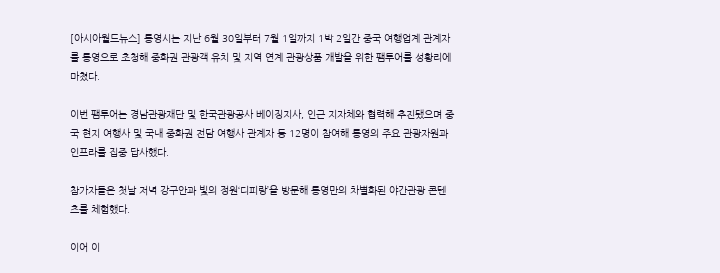[아시아월드뉴스] 통영시는 지난 6월 30일부터 7월 1일까지 1박 2일간 중국 여행업계 관계자를 통영으로 초청해 중화권 관광객 유치 및 지역 연계 관광상품 개발을 위한 팸투어를 성황리에 마쳤다.

이번 팸투어는 경남관광재단 및 한국관광공사 베이징지사, 인근 지자체와 협력해 추진됐으며 중국 현지 여행사 및 국내 중화권 전담 여행사 관계자 등 12명이 참여해 통영의 주요 관광자원과 인프라를 집중 답사했다.

참가자들은 첫날 저녁 강구안과 빛의 정원‘디피랑’을 방문해 통영만의 차별화된 야간관광 콘텐츠를 체험했다.

이어 이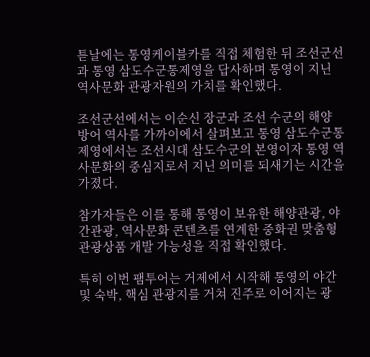튿날에는 통영케이블카를 직접 체험한 뒤 조선군선과 통영 삼도수군통제영을 답사하며 통영이 지닌 역사문화 관광자원의 가치를 확인했다.

조선군선에서는 이순신 장군과 조선 수군의 해양 방어 역사를 가까이에서 살펴보고 통영 삼도수군통제영에서는 조선시대 삼도수군의 본영이자 통영 역사문화의 중심지로서 지닌 의미를 되새기는 시간을 가졌다.

참가자들은 이를 통해 통영이 보유한 해양관광, 야간관광, 역사문화 콘텐츠를 연계한 중화권 맞춤형 관광상품 개발 가능성을 직접 확인했다.

특히 이번 팸투어는 거제에서 시작해 통영의 야간 및 숙박, 핵심 관광지를 거쳐 진주로 이어지는 광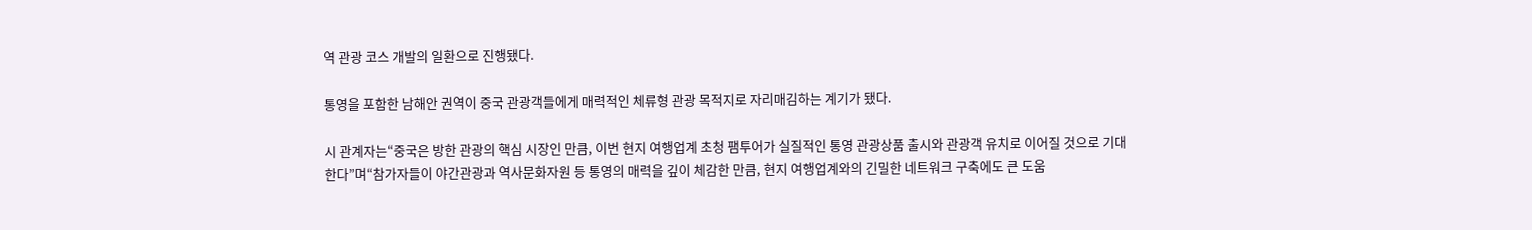역 관광 코스 개발의 일환으로 진행됐다.

통영을 포함한 남해안 권역이 중국 관광객들에게 매력적인 체류형 관광 목적지로 자리매김하는 계기가 됐다.

시 관계자는“중국은 방한 관광의 핵심 시장인 만큼, 이번 현지 여행업계 초청 팸투어가 실질적인 통영 관광상품 출시와 관광객 유치로 이어질 것으로 기대한다”며“참가자들이 야간관광과 역사문화자원 등 통영의 매력을 깊이 체감한 만큼, 현지 여행업계와의 긴밀한 네트워크 구축에도 큰 도움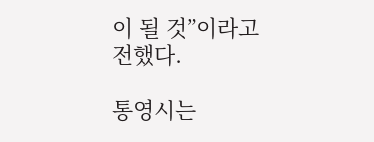이 될 것”이라고 전했다.

통영시는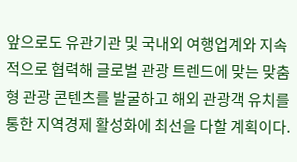앞으로도 유관기관 및 국내외 여행업계와 지속적으로 협력해 글로벌 관광 트렌드에 맞는 맞춤형 관광 콘텐츠를 발굴하고 해외 관광객 유치를 통한 지역경제 활성화에 최선을 다할 계획이다.